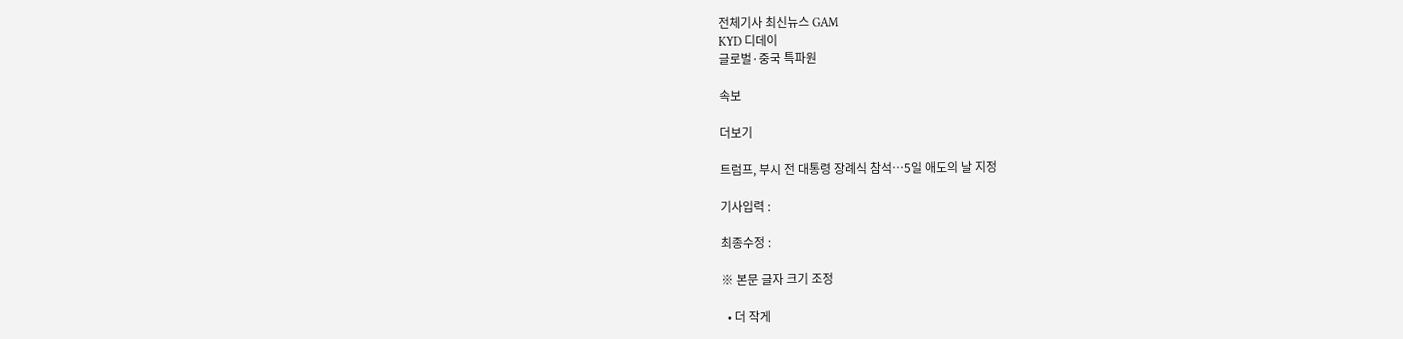전체기사 최신뉴스 GAM
KYD 디데이
글로벌·중국 특파원

속보

더보기

트럼프, 부시 전 대통령 장례식 참석…5일 애도의 날 지정

기사입력 :

최종수정 :

※ 본문 글자 크기 조정

  • 더 작게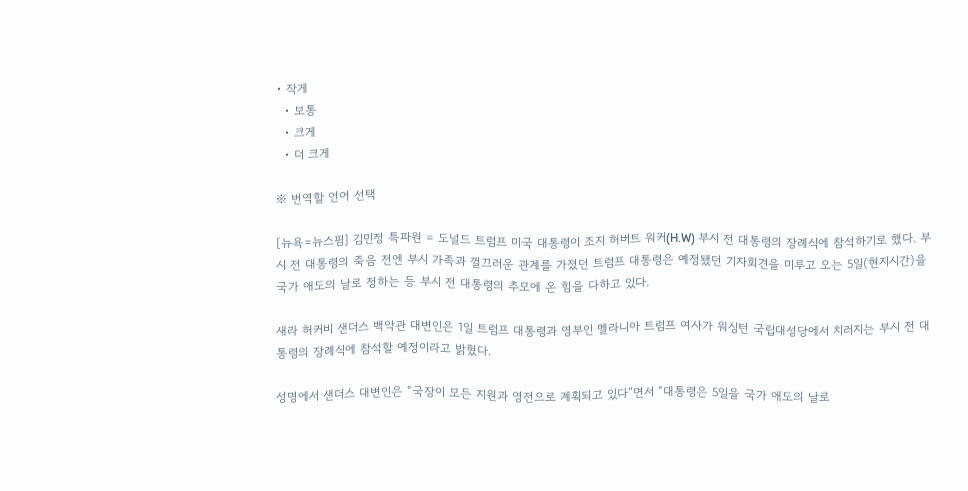• 작게
  • 보통
  • 크게
  • 더 크게

※ 번역할 언어 선택

[뉴욕=뉴스핌] 김민정 특파원 = 도널드 트럼프 미국 대통령이 조지 허버트 워커(H.W) 부시 전 대통령의 장례식에 참석하기로 했다. 부시 전 대통령의 죽음 전엔 부시 가족과 껄끄러운 관계를 가졌던 트럼프 대통령은 예정됐던 기자회견을 미루고 오는 5일(현지시간)을 국가 애도의 날로 정하는 등 부시 전 대통령의 추모에 온 힘을 다하고 있다.

새라 허커비 샌더스 백악관 대변인은 1일 트럼프 대통령과 영부인 멜라니아 트럼프 여사가 워싱턴 국립대성당에서 치러지는 부시 전 대통령의 장례식에 참석할 예정이라고 밝혔다.

성명에서 샌더스 대변인은 “국장이 모든 지원과 영전으로 계획되고 있다”면서 “대통령은 5일을 국가 애도의 날로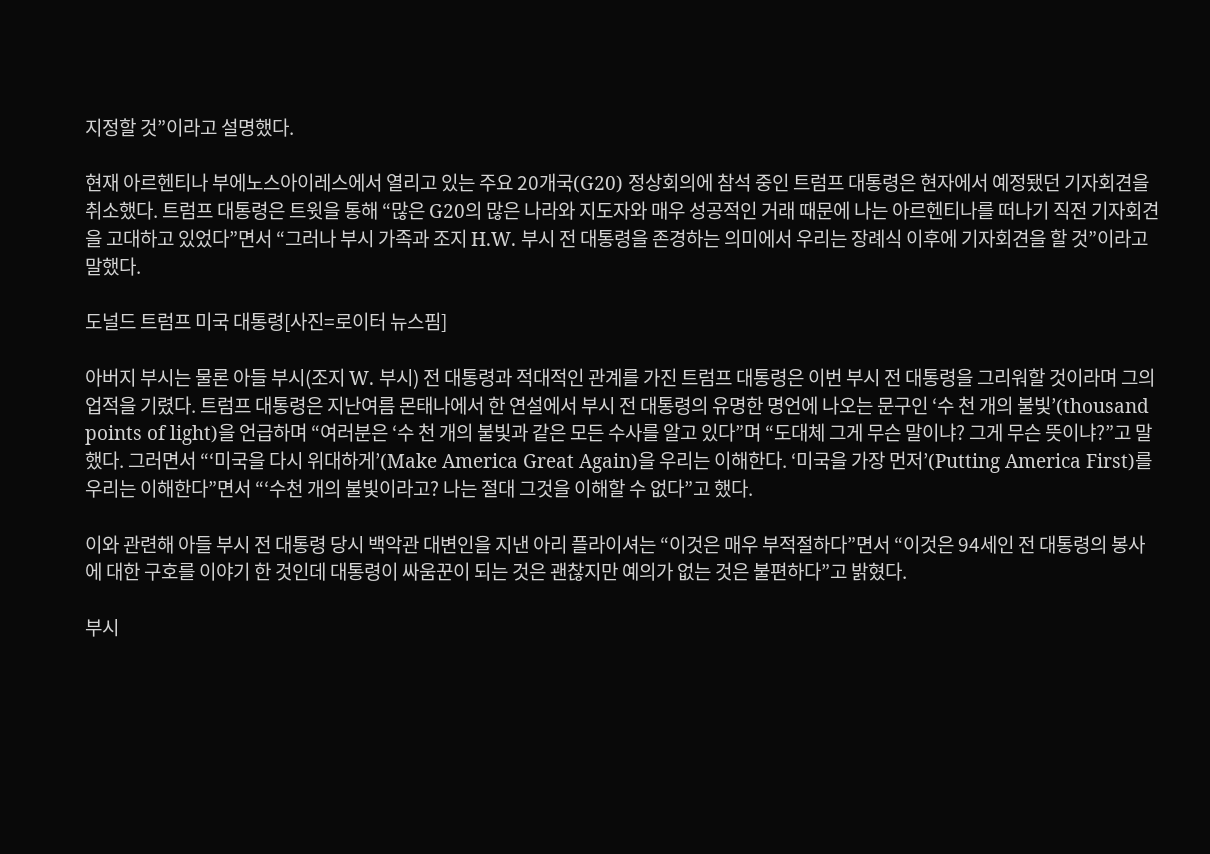지정할 것”이라고 설명했다.

현재 아르헨티나 부에노스아이레스에서 열리고 있는 주요 20개국(G20) 정상회의에 참석 중인 트럼프 대통령은 현자에서 예정됐던 기자회견을 취소했다. 트럼프 대통령은 트윗을 통해 “많은 G20의 많은 나라와 지도자와 매우 성공적인 거래 때문에 나는 아르헨티나를 떠나기 직전 기자회견을 고대하고 있었다”면서 “그러나 부시 가족과 조지 H.W. 부시 전 대통령을 존경하는 의미에서 우리는 장례식 이후에 기자회견을 할 것”이라고 말했다.

도널드 트럼프 미국 대통령[사진=로이터 뉴스핌]

아버지 부시는 물론 아들 부시(조지 W. 부시) 전 대통령과 적대적인 관계를 가진 트럼프 대통령은 이번 부시 전 대통령을 그리워할 것이라며 그의 업적을 기렸다. 트럼프 대통령은 지난여름 몬태나에서 한 연설에서 부시 전 대통령의 유명한 명언에 나오는 문구인 ‘수 천 개의 불빛’(thousand points of light)을 언급하며 “여러분은 ‘수 천 개의 불빛과 같은 모든 수사를 알고 있다”며 “도대체 그게 무슨 말이냐? 그게 무슨 뜻이냐?”고 말했다. 그러면서 “‘미국을 다시 위대하게’(Make America Great Again)을 우리는 이해한다. ‘미국을 가장 먼저’(Putting America First)를 우리는 이해한다”면서 “‘수천 개의 불빛이라고? 나는 절대 그것을 이해할 수 없다”고 했다.

이와 관련해 아들 부시 전 대통령 당시 백악관 대변인을 지낸 아리 플라이셔는 “이것은 매우 부적절하다”면서 “이것은 94세인 전 대통령의 봉사에 대한 구호를 이야기 한 것인데 대통령이 싸움꾼이 되는 것은 괜찮지만 예의가 없는 것은 불편하다”고 밝혔다.

부시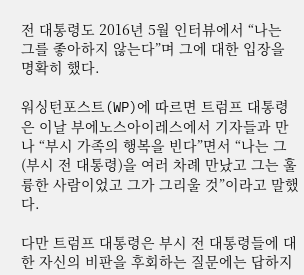전 대통령도 2016년 5월 인터뷰에서 “나는 그를 좋아하지 않는다”며 그에 대한 입장을 명확히 했다.

워싱턴포스트(WP)에 따르면 트럼프 대통령은 이날 부에노스아이레스에서 기자들과 만나 “부시 가족의 행복을 빈다”면서 “나는 그(부시 전 대통령)을 여러 차례 만났고 그는 훌륭한 사람이었고 그가 그리울 것”이라고 말했다.

다만 트럼프 대통령은 부시 전 대통령들에 대한 자신의 비판을 후회하는 질문에는 답하지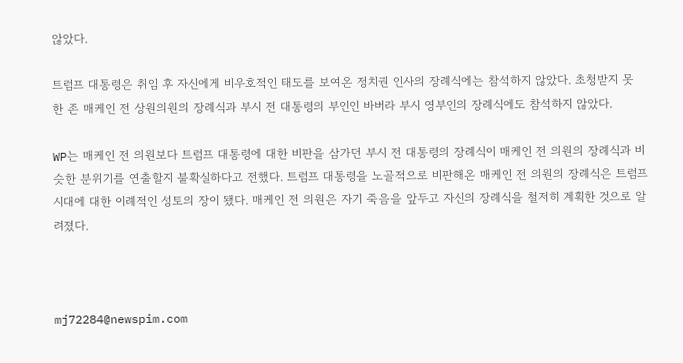않았다.

트럼프 대통령은 취임 후 자신에게 비우호적인 태도를 보여온 정치권 인사의 장례식에는 참석하지 않았다. 초청받지 못 한 존 매케인 전 상원의원의 장례식과 부시 전 대통령의 부인인 바버라 부시 영부인의 장례식에도 참석하지 않았다.

WP는 매케인 전 의원보다 트럼프 대통령에 대한 비판을 삼가던 부시 전 대통령의 장례식이 매케인 전 의원의 장례식과 비슷한 분위기를 연출할지 불확실하다고 전했다. 트럼프 대통령을 노골적으로 비판해온 매케인 전 의원의 장례식은 트럼프 시대에 대한 이례적인 성토의 장이 됐다. 매케인 전 의원은 자기 죽음을 앞두고 자신의 장례식을 철저히 계획한 것으로 알려졌다.



mj72284@newspim.com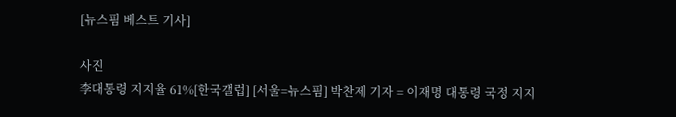[뉴스핌 베스트 기사]

사진
李대통령 지지율 61%[한국갤럽] [서울=뉴스핌] 박찬제 기자 = 이재명 대통령 국정 지지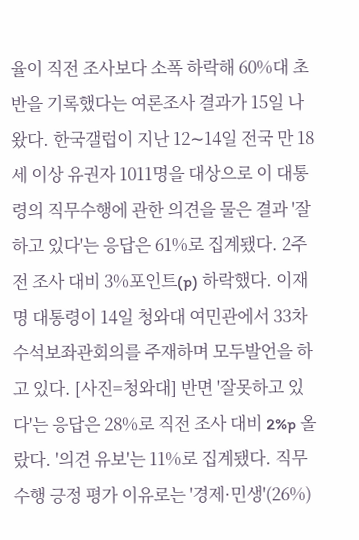율이 직전 조사보다 소폭 하락해 60%대 초반을 기록했다는 여론조사 결과가 15일 나왔다. 한국갤럽이 지난 12∼14일 전국 만 18세 이상 유권자 1011명을 대상으로 이 대통령의 직무수행에 관한 의견을 물은 결과 '잘하고 있다'는 응답은 61%로 집계됐다. 2주 전 조사 대비 3%포인트(p) 하락했다. 이재명 대통령이 14일 청와대 여민관에서 33차 수석보좌관회의를 주재하며 모두발언을 하고 있다. [사진=청와대] 반면 '잘못하고 있다'는 응답은 28%로 직전 조사 대비 2%p 올랐다. '의견 유보'는 11%로 집계됐다. 직무수행 긍정 평가 이유로는 '경제·민생'(26%)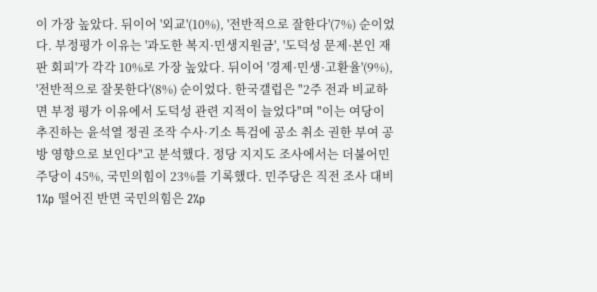이 가장 높았다. 뒤이어 '외교'(10%), '전반적으로 잘한다'(7%) 순이었다. 부정평가 이유는 '과도한 복지·민생지원금', '도덕성 문제·본인 재판 회피'가 각각 10%로 가장 높았다. 뒤이어 '경제·민생·고환율'(9%), '전반적으로 잘못한다'(8%) 순이었다. 한국갤럽은 "2주 전과 비교하면 부정 평가 이유에서 도덕성 관련 지적이 늘었다"며 "이는 여당이 추진하는 윤석열 정권 조작 수사·기소 특검에 공소 취소 권한 부여 공방 영향으로 보인다"고 분석했다. 정당 지지도 조사에서는 더불어민주당이 45%, 국민의힘이 23%를 기록했다. 민주당은 직전 조사 대비 1%p 떨어진 반면 국민의힘은 2%p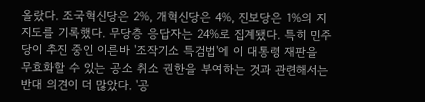올랐다. 조국혁신당은 2%, 개혁신당은 4%, 진보당은 1%의 지지도를 기록했다. 무당층 응답자는 24%로 집계됐다. 특히 민주당이 추진 중인 이른바 '조작기소 특검법'에 이 대통령 재판을 무효화할 수 있는 공소 취소 권한을 부여하는 것과 관련해서는 반대 의견이 더 많았다. '공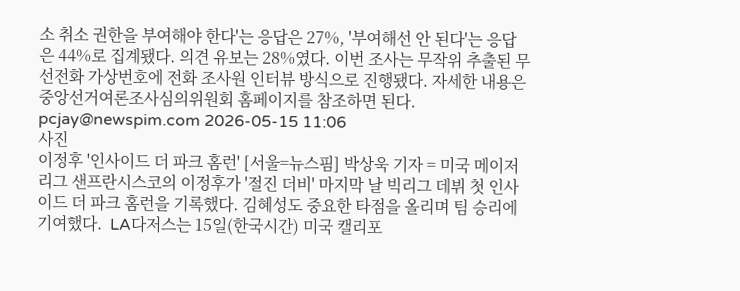소 취소 권한을 부여해야 한다'는 응답은 27%, '부여해선 안 된다'는 응답은 44%로 집계됐다. 의견 유보는 28%였다. 이번 조사는 무작위 추출된 무선전화 가상번호에 전화 조사원 인터뷰 방식으로 진행됐다. 자세한 내용은 중앙선거여론조사심의위원회 홈페이지를 참조하면 된다. pcjay@newspim.com 2026-05-15 11:06
사진
이정후 '인사이드 더 파크 홈런' [서울=뉴스핌] 박상욱 기자 = 미국 메이저리그 샌프란시스코의 이정후가 '절진 더비' 마지막 날 빅리그 데뷔 첫 인사이드 더 파크 홈런을 기록했다. 김혜성도 중요한 타점을 올리며 팀 승리에 기여했다.  LA다저스는 15일(한국시간) 미국 캘리포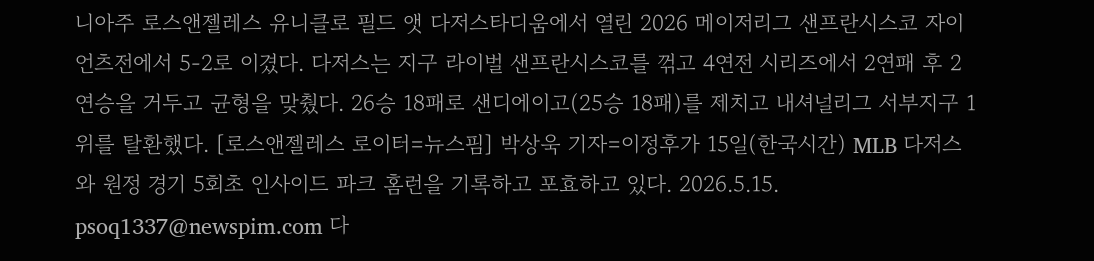니아주 로스앤젤레스 유니클로 필드 앳 다저스타디움에서 열린 2026 메이저리그 샌프란시스코 자이언츠전에서 5-2로 이겼다. 다저스는 지구 라이벌 샌프란시스코를 꺾고 4연전 시리즈에서 2연패 후 2연승을 거두고 균형을 맞췄다. 26승 18패로 샌디에이고(25승 18패)를 제치고 내셔널리그 서부지구 1위를 탈환했다. [로스앤젤레스 로이터=뉴스핌] 박상욱 기자=이정후가 15일(한국시간) MLB 다저스와 원정 경기 5회초 인사이드 파크 홈런을 기록하고 포효하고 있다. 2026.5.15. psoq1337@newspim.com 다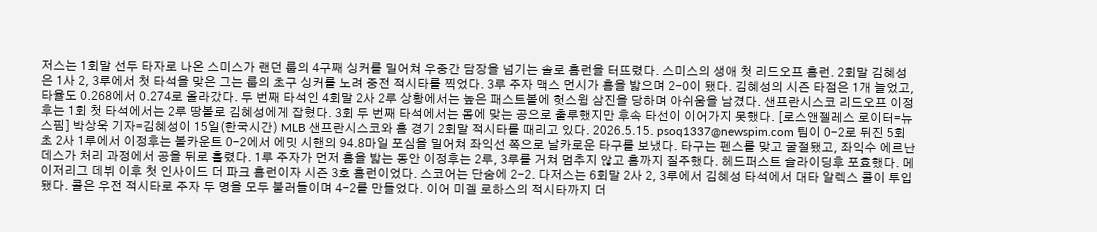저스는 1회말 선두 타자로 나온 스미스가 랜던 룹의 4구째 싱커를 밀어쳐 우중간 담장을 넘기는 솔로 홈런을 터뜨렸다. 스미스의 생애 첫 리드오프 홈런. 2회말 김혜성은 1사 2, 3루에서 첫 타석을 맞은 그는 룹의 초구 싱커를 노려 중전 적시타를 찍었다. 3루 주자 맥스 먼시가 홈을 밟으며 2-0이 됐다. 김혜성의 시즌 타점은 1개 늘었고, 타율도 0.268에서 0.274로 올라갔다. 두 번째 타석인 4회말 2사 2루 상황에서는 높은 패스트볼에 헛스윙 삼진을 당하며 아쉬움을 남겼다. 샌프란시스코 리드오프 이정후는 1회 첫 타석에서는 2루 땅볼로 김혜성에게 잡혔다. 3회 두 번째 타석에서는 몸에 맞는 공으로 출루했지만 후속 타선이 이어가지 못했다. [로스앤젤레스 로이터=뉴스핌] 박상욱 기자=김혜성이 15일(한국시간) MLB 샌프란시스코와 홈 경기 2회말 적시타를 때리고 있다. 2026.5.15. psoq1337@newspim.com 팀이 0-2로 뒤진 5회초 2사 1루에서 이정후는 볼카운트 0-2에서 에밋 시핸의 94.8마일 포심을 밀어쳐 좌익선 쪽으로 날카로운 타구를 보냈다. 타구는 펜스를 맞고 굴절됐고, 좌익수 에르난데스가 처리 과정에서 공을 뒤로 흘렸다. 1루 주자가 먼저 홈을 밟는 동안 이정후는 2루, 3루를 거쳐 멈추지 않고 홈까지 질주했다. 헤드퍼스트 슬라이딩후 포효했다. 메이저리그 데뷔 이후 첫 인사이드 더 파크 홈런이자 시즌 3호 홈런이었다. 스코어는 단숨에 2-2. 다저스는 6회말 2사 2, 3루에서 김혜성 타석에서 대타 알렉스 콜이 투입됐다. 콜은 우전 적시타로 주자 두 명을 모두 불러들이며 4-2를 만들었다. 이어 미겔 로하스의 적시타까지 더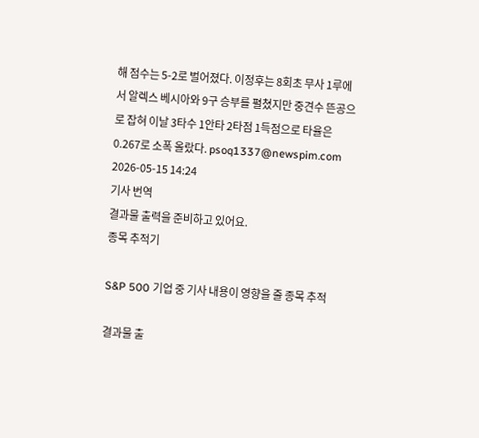해 점수는 5-2로 벌어졌다. 이정후는 8회초 무사 1루에서 알렉스 베시아와 9구 승부를 펼쳤지만 중견수 뜬공으로 잡혀 이날 3타수 1안타 2타점 1득점으로 타율은 0.267로 소폭 올랐다. psoq1337@newspim.com 2026-05-15 14:24
기사 번역
결과물 출력을 준비하고 있어요.
종목 추적기

S&P 500 기업 중 기사 내용이 영향을 줄 종목 추적

결과물 출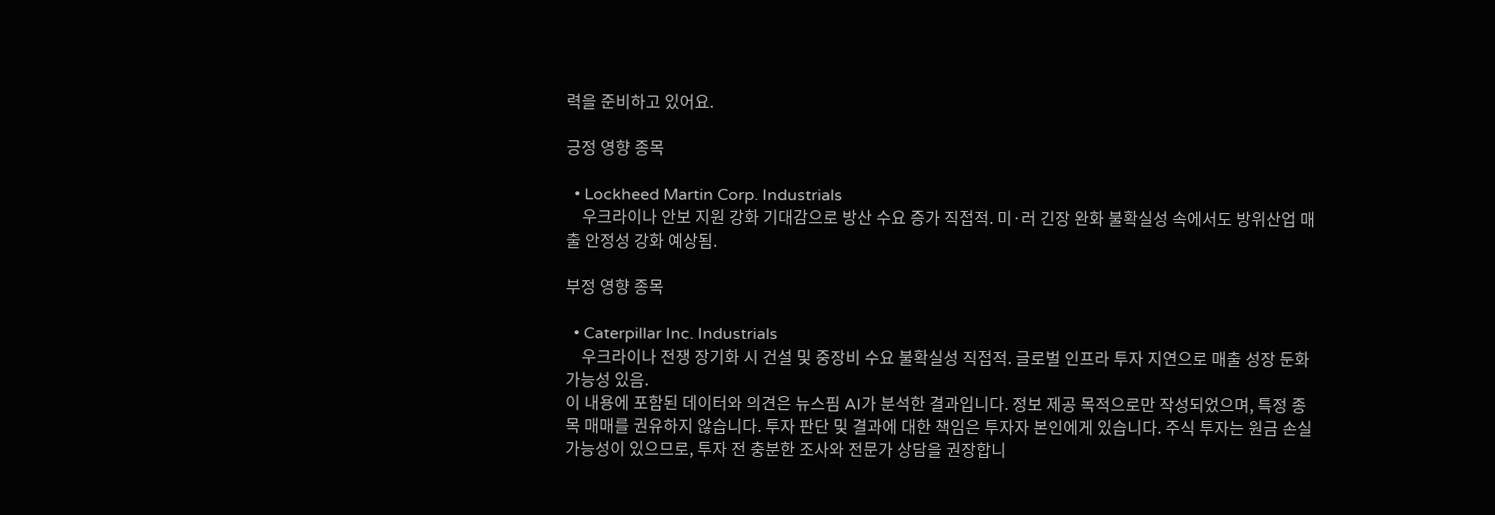력을 준비하고 있어요.

긍정 영향 종목

  • Lockheed Martin Corp. Industrials
    우크라이나 안보 지원 강화 기대감으로 방산 수요 증가 직접적. 미·러 긴장 완화 불확실성 속에서도 방위산업 매출 안정성 강화 예상됨.

부정 영향 종목

  • Caterpillar Inc. Industrials
    우크라이나 전쟁 장기화 시 건설 및 중장비 수요 불확실성 직접적. 글로벌 인프라 투자 지연으로 매출 성장 둔화 가능성 있음.
이 내용에 포함된 데이터와 의견은 뉴스핌 AI가 분석한 결과입니다. 정보 제공 목적으로만 작성되었으며, 특정 종목 매매를 권유하지 않습니다. 투자 판단 및 결과에 대한 책임은 투자자 본인에게 있습니다. 주식 투자는 원금 손실 가능성이 있으므로, 투자 전 충분한 조사와 전문가 상담을 권장합니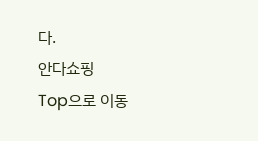다.
안다쇼핑
Top으로 이동